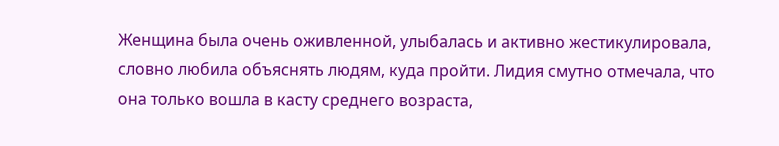Женщина была очень оживленной, улыбалась и активно жестикулировала, словно любила объяснять людям, куда пройти. Лидия смутно отмечала, что она только вошла в касту среднего возраста,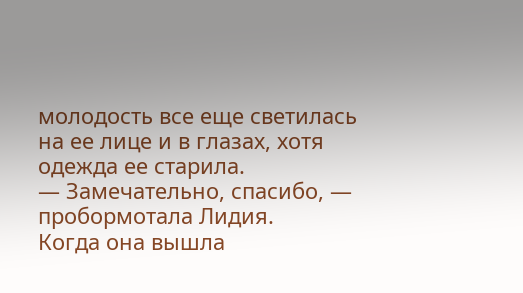молодость все еще светилась на ее лице и в глазах, хотя одежда ее старила.
— Замечательно, спасибо, — пробормотала Лидия.
Когда она вышла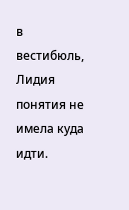в вестибюль, Лидия понятия не имела куда идти.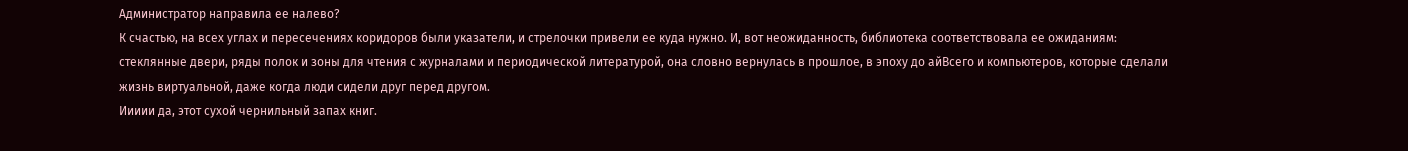Администратор направила ее налево?
К счастью, на всех углах и пересечениях коридоров были указатели, и стрелочки привели ее куда нужно. И, вот неожиданность, библиотека соответствовала ее ожиданиям: стеклянные двери, ряды полок и зоны для чтения с журналами и периодической литературой, она словно вернулась в прошлое, в эпоху до айВсего и компьютеров, которые сделали жизнь виртуальной, даже когда люди сидели друг перед другом.
Иииии да, этот сухой чернильный запах книг.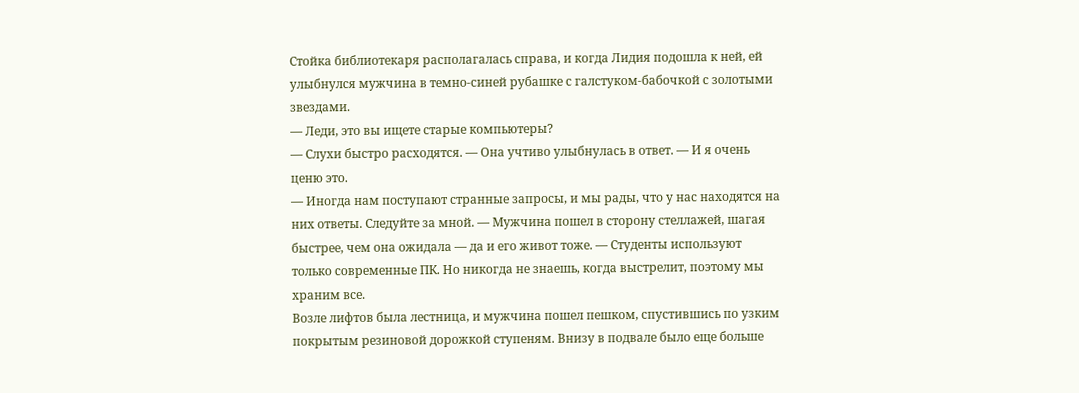Стойка библиотекаря располагалась справа, и когда Лидия подошла к ней, ей улыбнулся мужчина в темно-синей рубашке с галстуком-бабочкой с золотыми звездами.
— Леди, это вы ищете старые компьютеры?
— Слухи быстро расходятся. — Она учтиво улыбнулась в ответ. — И я очень ценю это.
— Иногда нам поступают странные запросы, и мы рады, что у нас находятся на них ответы. Следуйте за мной. — Мужчина пошел в сторону стеллажей, шагая быстрее, чем она ожидала — да и его живот тоже. — Студенты используют только современные ПК. Но никогда не знаешь, когда выстрелит, поэтому мы храним все.
Возле лифтов была лестница, и мужчина пошел пешком, спустившись по узким покрытым резиновой дорожкой ступеням. Внизу в подвале было еще больше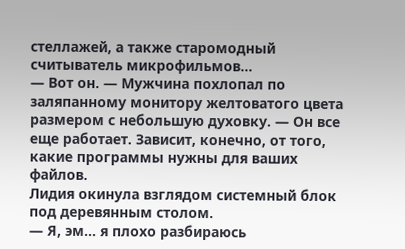стеллажей, а также старомодный считыватель микрофильмов…
— Вот он. — Мужчина похлопал по заляпанному монитору желтоватого цвета размером с небольшую духовку. — Он все еще работает. Зависит, конечно, от того, какие программы нужны для ваших файлов.
Лидия окинула взглядом системный блок под деревянным столом.
— Я, эм… я плохо разбираюсь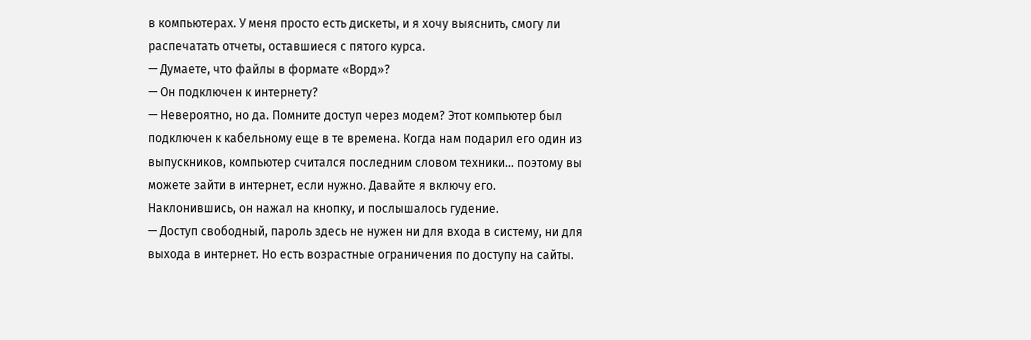в компьютерах. У меня просто есть дискеты, и я хочу выяснить, смогу ли распечатать отчеты, оставшиеся с пятого курса.
— Думаете, что файлы в формате «Ворд»?
— Он подключен к интернету?
— Невероятно, но да. Помните доступ через модем? Этот компьютер был подключен к кабельному еще в те времена. Когда нам подарил его один из выпускников, компьютер считался последним словом техники… поэтому вы можете зайти в интернет, если нужно. Давайте я включу его.
Наклонившись, он нажал на кнопку, и послышалось гудение.
— Доступ свободный, пароль здесь не нужен ни для входа в систему, ни для выхода в интернет. Но есть возрастные ограничения по доступу на сайты.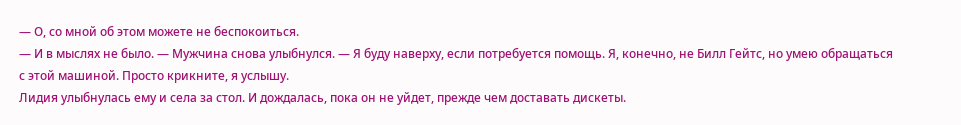— О, со мной об этом можете не беспокоиться.
— И в мыслях не было. — Мужчина снова улыбнулся. — Я буду наверху, если потребуется помощь. Я, конечно, не Билл Гейтс, но умею обращаться с этой машиной. Просто крикните, я услышу.
Лидия улыбнулась ему и села за стол. И дождалась, пока он не уйдет, прежде чем доставать дискеты.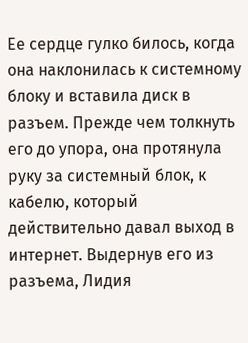Ее сердце гулко билось, когда она наклонилась к системному блоку и вставила диск в разъем. Прежде чем толкнуть его до упора, она протянула руку за системный блок, к кабелю, который действительно давал выход в интернет. Выдернув его из разъема, Лидия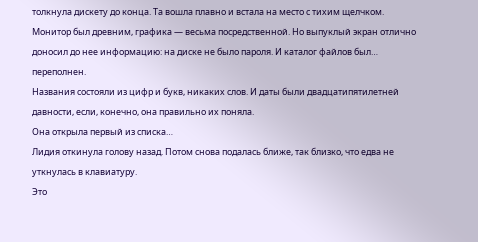толкнула дискету до конца. Та вошла плавно и встала на место с тихим щелчком.
Монитор был древним, графика — весьма посредственной. Но выпуклый экран отлично доносил до нее информацию: на диске не было пароля. И каталог файлов был… переполнен.
Названия состояли из цифр и букв, никаких слов. И даты были двадцатипятилетней давности, если, конечно, она правильно их поняла.
Она открыла первый из списка…
Лидия откинула голову назад. Потом снова подалась ближе, так близко, что едва не уткнулась в клавиатуру.
Это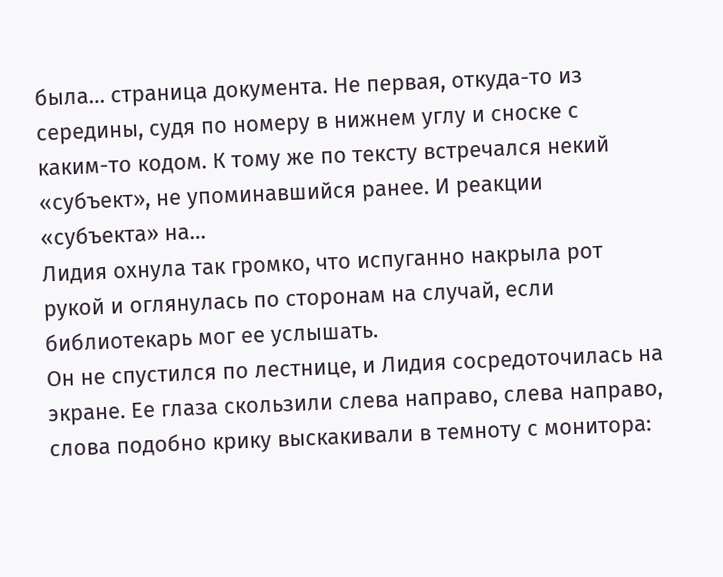была… страница документа. Не первая, откуда-то из середины, судя по номеру в нижнем углу и сноске с каким-то кодом. К тому же по тексту встречался некий «субъект», не упоминавшийся ранее. И реакции «субъекта» на…
Лидия охнула так громко, что испуганно накрыла рот рукой и оглянулась по сторонам на случай, если библиотекарь мог ее услышать.
Он не спустился по лестнице, и Лидия сосредоточилась на экране. Ее глаза скользили слева направо, слева направо, слова подобно крику выскакивали в темноту с монитора: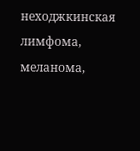неходжкинская лимфома, меланома,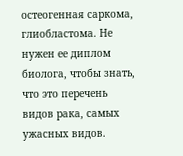остеогенная саркома, глиобластома. Не нужен ее диплом биолога, чтобы знать, что это перечень видов рака, самых ужасных видов.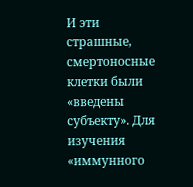И эти страшные, смертоносные клетки были «введены субъекту». Для изучения «иммунного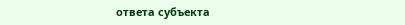ответа субъекта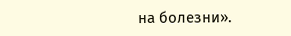на болезни».